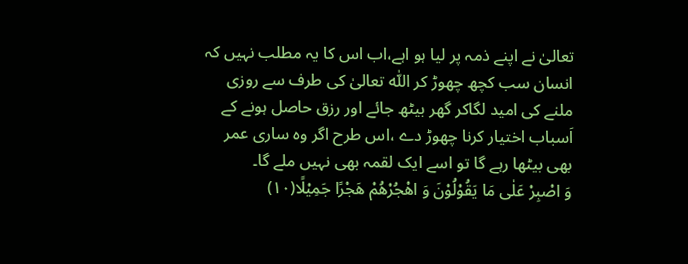تعالیٰ نے اپنے ذمہ پر لیا ہو اہے،اب اس کا یہ مطلب نہیں کہ انسان سب کچھ چھوڑ کر اللّٰہ تعالیٰ کی طرف سے روزی ملنے کی امید لگاکر گھر بیٹھ جائے اور رزق حاصل ہونے کے اَسباب اختیار کرنا چھوڑ دے ،اس طرح اگر وہ ساری عمر بھی بیٹھا رہے گا تو اسے ایک لقمہ بھی نہیں ملے گا۔
وَ اصْبِرْ عَلٰى مَا یَقُوْلُوْنَ وَ اهْجُرْهُمْ هَجْرًا جَمِیْلًا(۱۰)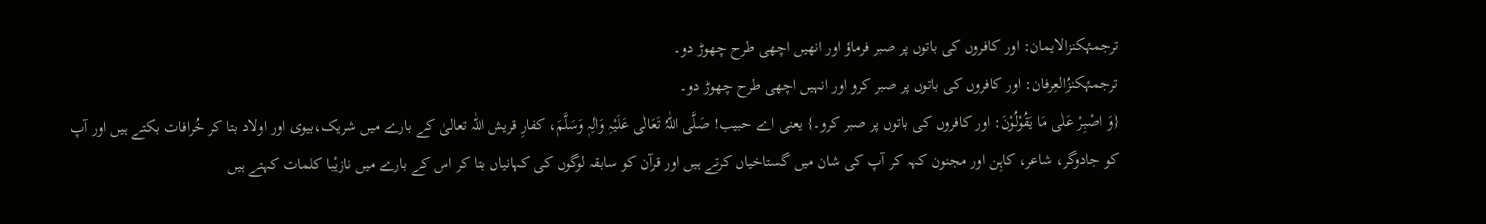ترجمۂکنزالایمان: اور کافروں کی باتوں پر صبر فرماؤ اور انھیں اچھی طرح چھوڑ دو۔
ترجمۂکنزُالعِرفان: اور کافروں کی باتوں پر صبر کرو اور انہیں اچھی طرح چھوڑ دو۔
{وَ اصْبِرْ عَلٰى مَا یَقُوْلُوْنَ: اور کافروں کی باتوں پر صبر کرو۔} یعنی اے حبیب! صَلَّی اللّٰہُ تَعَالٰی عَلَیْہِ وَاٰلِہٖ وَسَلَّمَ، کفارِ قریش اللّٰہ تعالیٰ کے بارے میں شریک،بیوی اور اولاد بتا کر خُرافات بکتے ہیں اور آپ کو جادوگر، شاعر، کاہِن اور مجنون کہہ کر آپ کی شان میں گستاخیاں کرتے ہیں اور قرآن کو سابقہ لوگوں کی کہانیاں بتا کر اس کے بارے میں نازیْبا کلمات کہتے ہیں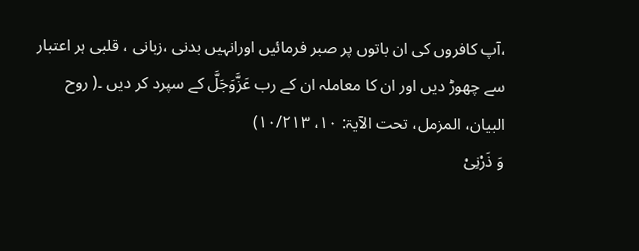،آپ کافروں کی ان باتوں پر صبر فرمائیں اورانہیں بدنی ،زبانی ، قلبی ہر اعتبار سے چھوڑ دیں اور ان کا معاملہ ان کے رب عَزَّوَجَلَّ کے سپرد کر دیں ۔( روح البیان، المزمل، تحت الآیۃ: ۱۰، ۱۰/۲۱۳)
وَ ذَرْنِیْ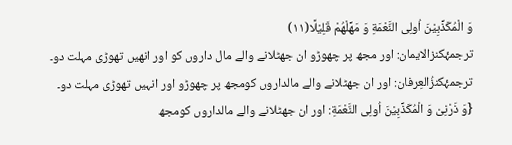وَ الْمُكَذِّبِیْنَ اُولِی النَّعْمَةِ وَ مَهِّلْهُمْ قَلِیْلًا(۱۱)
ترجمۂکنزالایمان: اور مجھ پر چھوڑو ان جھٹلانے والے مال داروں کو اور انھیں تھوڑی مہلت دو۔
ترجمۂکنزُالعِرفان: اور ان جھٹلانے والے مالداروں کومجھ پر چھوڑو اور انہیں تھوڑی مہلت دو۔
{وَ ذَرْنِیْ وَ الْمُكَذِّبِیْنَ اُولِی النَّعْمَةِ: اور ان جھٹلانے والے مالداروں کومجھ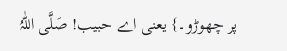پر چھوڑو۔} یعنی اے حبیب! صَلَّی اللّٰہُ